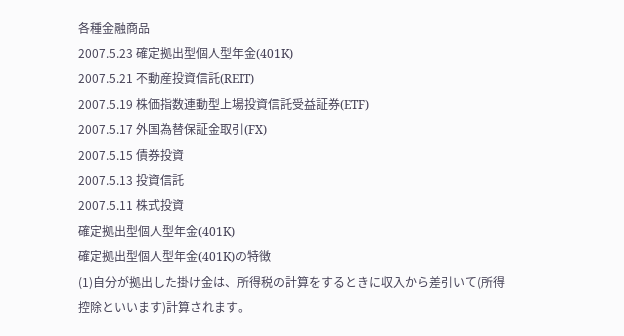各種金融商品
2007.5.23 確定拠出型個人型年金(401K)
2007.5.21 不動産投資信託(REIT)
2007.5.19 株価指数連動型上場投資信託受益証券(ETF)
2007.5.17 外国為替保証金取引(FX)
2007.5.15 債券投資
2007.5.13 投資信託
2007.5.11 株式投資
確定拠出型個人型年金(401K)
確定拠出型個人型年金(401K)の特徴
(1)自分が拠出した掛け金は、所得税の計算をするときに収入から差引いて(所得控除といいます)計算されます。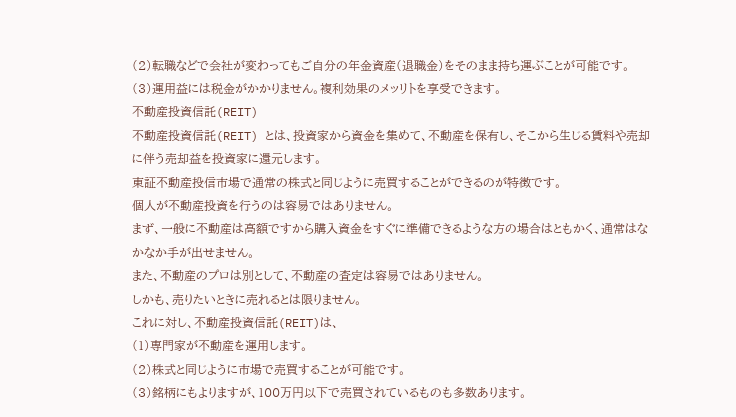(2)転職などで会社が変わってもご自分の年金資産(退職金)をそのまま持ち運ぶことが可能です。
(3)運用益には税金がかかりません。複利効果のメッリトを享受できます。
不動産投資信託(REIT)
不動産投資信託(REIT) とは、投資家から資金を集めて、不動産を保有し、そこから生じる賃料や売却に伴う売却益を投資家に還元します。
東証不動産投信市場で通常の株式と同じように売買することができるのが特徴です。
個人が不動産投資を行うのは容易ではありません。
まず、一般に不動産は高額ですから購入資金をすぐに準備できるような方の場合はともかく、通常はなかなか手が出せません。
また、不動産のプロは別として、不動産の査定は容易ではありません。
しかも、売りたいときに売れるとは限りません。
これに対し、不動産投資信託(REIT)は、
(1)専門家が不動産を運用します。
(2)株式と同じように市場で売買することが可能です。
(3)銘柄にもよりますが、100万円以下で売買されているものも多数あります。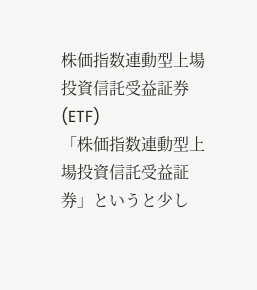株価指数連動型上場投資信託受益証券(ETF)
「株価指数連動型上場投資信託受益証券」というと少し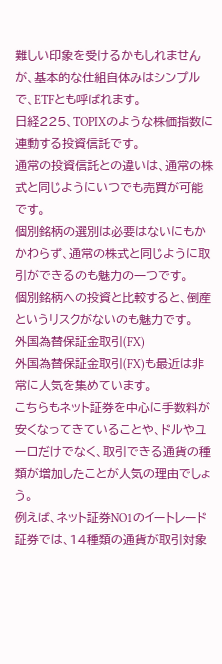難しい印象を受けるかもしれませんが、基本的な仕組自体みはシンプルで、ETFとも呼ばれます。
日経225、TOPIXのような株価指数に連動する投資信託です。
通常の投資信託との違いは、通常の株式と同じようにいつでも売買が可能です。
個別銘柄の選別は必要はないにもかかわらず、通常の株式と同じように取引ができるのも魅力の一つです。
個別銘柄への投資と比較すると、倒産というリスクがないのも魅力です。
外国為替保証金取引(FX)
外国為替保証金取引(FX)も最近は非常に人気を集めています。
こちらもネット証券を中心に手数料が安くなってきていることや、ドルやユーロだけでなく、取引できる通貨の種類が増加したことが人気の理由でしょう。
例えば、ネット証券NO1のイートレード証券では、14種類の通貨が取引対象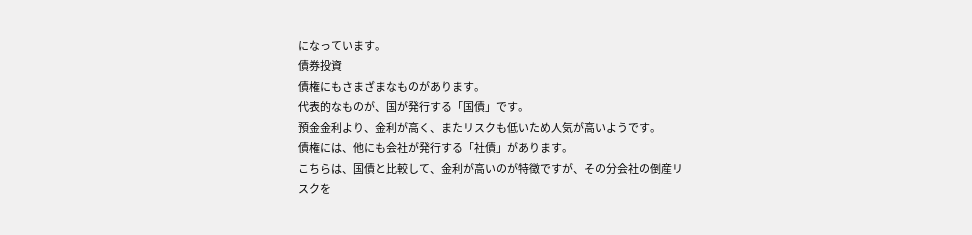になっています。
債券投資
債権にもさまざまなものがあります。
代表的なものが、国が発行する「国債」です。
預金金利より、金利が高く、またリスクも低いため人気が高いようです。
債権には、他にも会社が発行する「社債」があります。
こちらは、国債と比較して、金利が高いのが特徴ですが、その分会社の倒産リスクを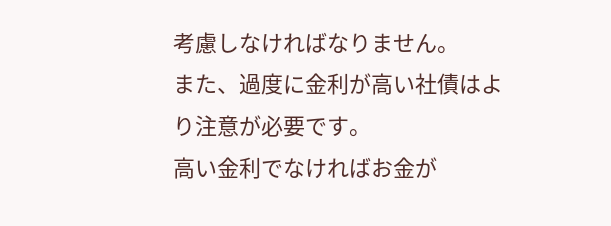考慮しなければなりません。
また、過度に金利が高い社債はより注意が必要です。
高い金利でなければお金が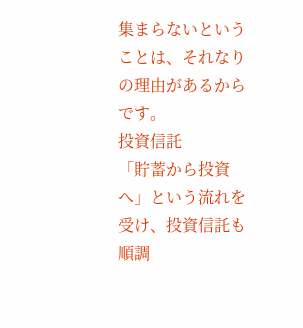集まらないということは、それなりの理由があるからです。
投資信託
「貯蓄から投資へ」という流れを受け、投資信託も順調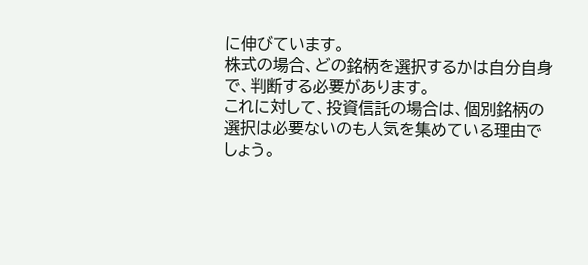に伸びています。
株式の場合、どの銘柄を選択するかは自分自身で、判断する必要があります。
これに対して、投資信託の場合は、個別銘柄の選択は必要ないのも人気を集めている理由でしょう。